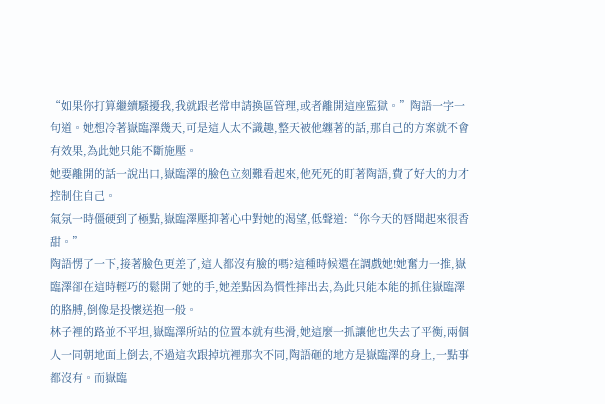“如果你打算繼續騷擾我,我就跟老常申請換區管理,或者離開這座監獄。”陶語一字一句道。她想冷著嶽臨澤幾天,可是這人太不識趣,整天被他纏著的話,那自己的方案就不會有效果,為此她只能不斷施壓。
她要離開的話一說出口,嶽臨澤的臉色立刻難看起來,他死死的盯著陶語,費了好大的力才控制住自己。
氣氛一時僵硬到了極點,嶽臨澤壓抑著心中對她的渴望,低聲道:“你今天的唇聞起來很香甜。”
陶語愣了一下,接著臉色更差了,這人都沒有臉的嗎?這種時候還在調戲她!她奮力一推,嶽臨澤卻在這時輕巧的鬆開了她的手,她差點因為慣性摔出去,為此只能本能的抓住嶽臨澤的胳膊,倒像是投懷送抱一般。
林子裡的路並不平坦,嶽臨澤所站的位置本就有些滑,她這麼一抓讓他也失去了平衡,兩個人一同朝地面上倒去,不過這次跟掉坑裡那次不同,陶語砸的地方是嶽臨澤的身上,一點事都沒有。而嶽臨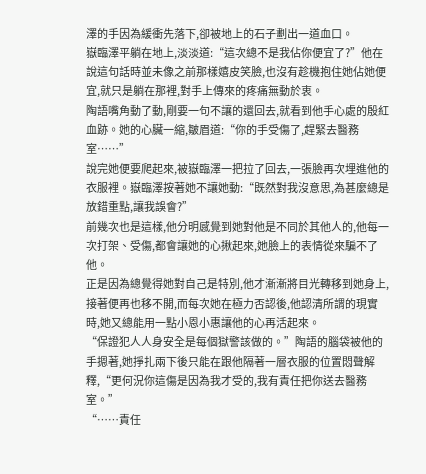澤的手因為緩衝先落下,卻被地上的石子劃出一道血口。
嶽臨澤平躺在地上,淡淡道:“這次總不是我佔你便宜了?”他在說這句話時並未像之前那樣嬉皮笑臉,也沒有趁機抱住她佔她便宜,就只是躺在那裡,對手上傳來的疼痛無動於衷。
陶語嘴角動了動,剛要一句不讓的還回去,就看到他手心處的殷紅血跡。她的心臟一縮,皺眉道:“你的手受傷了,趕緊去醫務室……”
說完她便要爬起來,被嶽臨澤一把拉了回去,一張臉再次埋進他的衣服裡。嶽臨澤按著她不讓她動:“既然對我沒意思,為甚麼總是放錯重點,讓我誤會?”
前幾次也是這樣,他分明感覺到她對他是不同於其他人的,他每一次打架、受傷,都會讓她的心揪起來,她臉上的表情從來騙不了他。
正是因為總覺得她對自己是特別,他才漸漸將目光轉移到她身上,接著便再也移不開,而每次她在極力否認後,他認清所謂的現實時,她又總能用一點小恩小惠讓他的心再活起來。
“保證犯人人身安全是每個獄警該做的。”陶語的腦袋被他的手摁著,她掙扎兩下後只能在跟他隔著一層衣服的位置悶聲解釋,“更何況你這傷是因為我才受的,我有責任把你送去醫務室。”
“……責任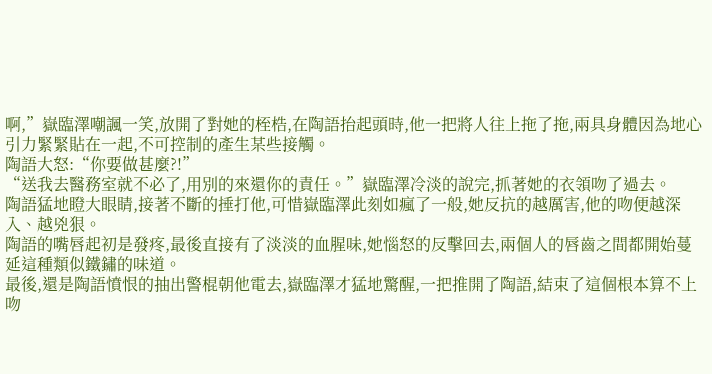啊,”嶽臨澤嘲諷一笑,放開了對她的桎梏,在陶語抬起頭時,他一把將人往上拖了拖,兩具身體因為地心引力緊緊貼在一起,不可控制的產生某些接觸。
陶語大怒:“你要做甚麼?!”
“送我去醫務室就不必了,用別的來還你的責任。”嶽臨澤冷淡的說完,抓著她的衣領吻了過去。
陶語猛地瞪大眼睛,接著不斷的捶打他,可惜嶽臨澤此刻如瘋了一般,她反抗的越厲害,他的吻便越深入、越兇狠。
陶語的嘴唇起初是發疼,最後直接有了淡淡的血腥味,她惱怒的反擊回去,兩個人的唇齒之間都開始蔓延這種類似鐵鏽的味道。
最後,還是陶語憤恨的抽出警棍朝他電去,嶽臨澤才猛地驚醒,一把推開了陶語,結束了這個根本算不上吻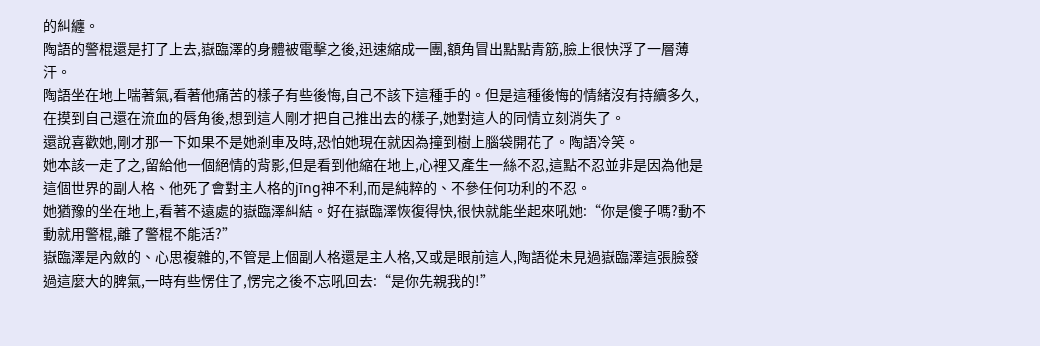的糾纏。
陶語的警棍還是打了上去,嶽臨澤的身體被電擊之後,迅速縮成一團,額角冒出點點青筋,臉上很快浮了一層薄汗。
陶語坐在地上喘著氣,看著他痛苦的樣子有些後悔,自己不該下這種手的。但是這種後悔的情緒沒有持續多久,在摸到自己還在流血的唇角後,想到這人剛才把自己推出去的樣子,她對這人的同情立刻消失了。
還說喜歡她,剛才那一下如果不是她剎車及時,恐怕她現在就因為撞到樹上腦袋開花了。陶語冷笑。
她本該一走了之,留給他一個絕情的背影,但是看到他縮在地上,心裡又產生一絲不忍,這點不忍並非是因為他是這個世界的副人格、他死了會對主人格的jīng神不利,而是純粹的、不參任何功利的不忍。
她猶豫的坐在地上,看著不遠處的嶽臨澤糾結。好在嶽臨澤恢復得快,很快就能坐起來吼她:“你是傻子嗎?動不動就用警棍,離了警棍不能活?”
嶽臨澤是內斂的、心思複雜的,不管是上個副人格還是主人格,又或是眼前這人,陶語從未見過嶽臨澤這張臉發過這麼大的脾氣,一時有些愣住了,愣完之後不忘吼回去:“是你先親我的!”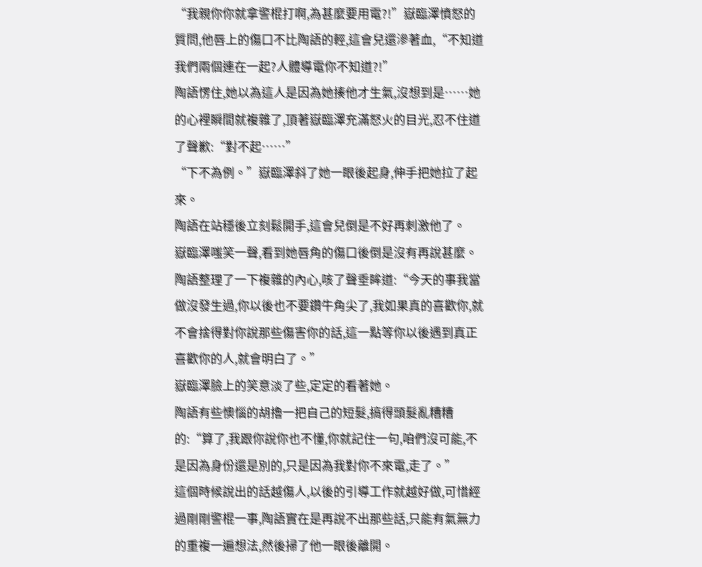“我親你你就拿警棍打啊,為甚麼要用電?!”嶽臨澤憤怒的質問,他唇上的傷口不比陶語的輕,這會兒還滲著血,“不知道我們兩個連在一起?人體導電你不知道?!”
陶語愣住,她以為這人是因為她揍他才生氣,沒想到是……她的心裡瞬間就複雜了,頂著嶽臨澤充滿怒火的目光,忍不住道了聲歉:“對不起……”
“下不為例。”嶽臨澤斜了她一眼後起身,伸手把她拉了起來。
陶語在站穩後立刻鬆開手,這會兒倒是不好再刺激他了。
嶽臨澤嗤笑一聲,看到她唇角的傷口後倒是沒有再說甚麼。
陶語整理了一下複雜的內心,咳了聲垂眸道:“今天的事我當做沒發生過,你以後也不要鑽牛角尖了,我如果真的喜歡你,就不會捨得對你說那些傷害你的話,這一點等你以後遇到真正喜歡你的人,就會明白了。”
嶽臨澤臉上的笑意淡了些,定定的看著她。
陶語有些懊惱的胡擼一把自己的短髮,搞得頭髮亂糟糟的:“算了,我跟你說你也不懂,你就記住一句,咱們沒可能,不是因為身份還是別的,只是因為我對你不來電,走了。”
這個時候說出的話越傷人,以後的引導工作就越好做,可惜經過剛剛警棍一事,陶語實在是再說不出那些話,只能有氣無力的重複一遍想法,然後掃了他一眼後離開。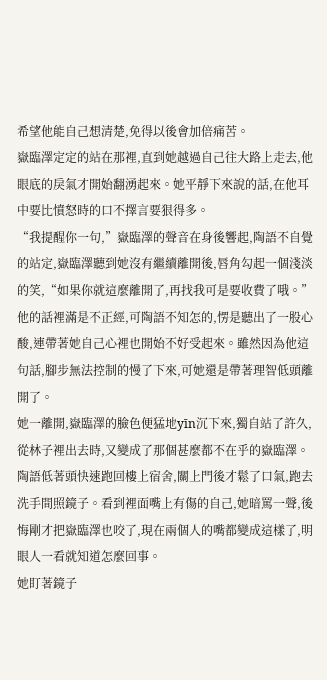希望他能自己想清楚,免得以後會加倍痛苦。
嶽臨澤定定的站在那裡,直到她越過自己往大路上走去,他眼底的戾氣才開始翻湧起來。她平靜下來說的話,在他耳中要比憤怒時的口不擇言要狠得多。
“我提醒你一句,”嶽臨澤的聲音在身後響起,陶語不自覺的站定,嶽臨澤聽到她沒有繼續離開後,唇角勾起一個淺淡的笑,“如果你就這麼離開了,再找我可是要收費了哦。”
他的話裡滿是不正經,可陶語不知怎的,愣是聽出了一股心酸,連帶著她自己心裡也開始不好受起來。雖然因為他這句話,腳步無法控制的慢了下來,可她還是帶著理智低頭離開了。
她一離開,嶽臨澤的臉色便猛地yīn沉下來,獨自站了許久,從林子裡出去時,又變成了那個甚麼都不在乎的嶽臨澤。
陶語低著頭快速跑回樓上宿舍,關上門後才鬆了口氣,跑去洗手間照鏡子。看到裡面嘴上有傷的自己,她暗罵一聲,後悔剛才把嶽臨澤也咬了,現在兩個人的嘴都變成這樣了,明眼人一看就知道怎麼回事。
她盯著鏡子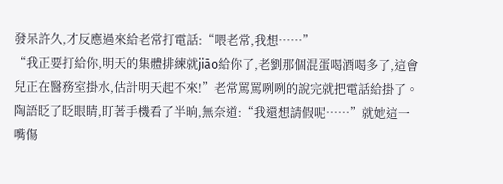發呆許久,才反應過來給老常打電話:“喂老常,我想……”
“我正要打給你,明天的集體排練就jiāo給你了,老劉那個混蛋喝酒喝多了,這會兒正在醫務室掛水,估計明天起不來!”老常罵罵咧咧的說完就把電話給掛了。
陶語眨了眨眼睛,盯著手機看了半晌,無奈道:“我還想請假呢……”就她這一嘴傷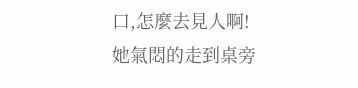口,怎麼去見人啊!
她氣悶的走到桌旁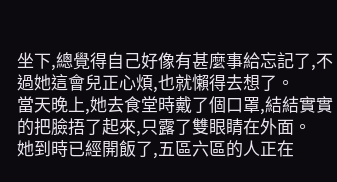坐下,總覺得自己好像有甚麼事給忘記了,不過她這會兒正心煩,也就懶得去想了。
當天晚上,她去食堂時戴了個口罩,結結實實的把臉捂了起來,只露了雙眼睛在外面。
她到時已經開飯了,五區六區的人正在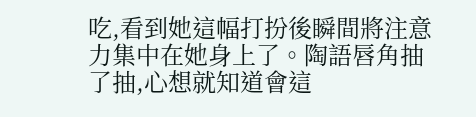吃,看到她這幅打扮後瞬間將注意力集中在她身上了。陶語唇角抽了抽,心想就知道會這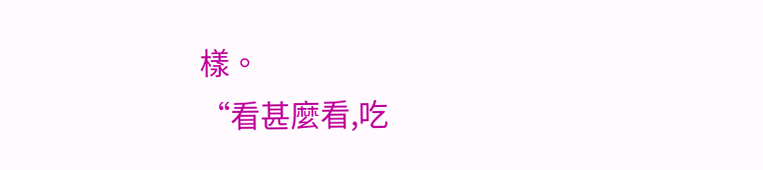樣。
“看甚麼看,吃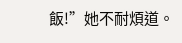飯!”她不耐煩道。